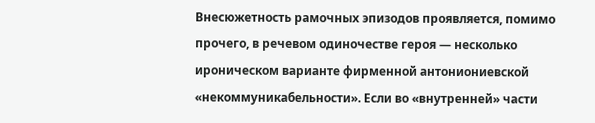Внесюжетность рамочных эпизодов проявляется, помимо прочего, в речевом одиночестве героя — несколько ироническом варианте фирменной антониониевской «некоммуникабельности». Если во «внутренней» части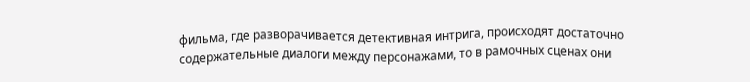фильма, где разворачивается детективная интрига, происходят достаточно содержательные диалоги между персонажами, то в рамочных сценах они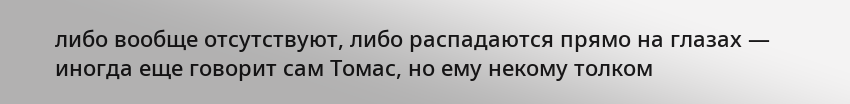либо вообще отсутствуют, либо распадаются прямо на глазах — иногда еще говорит сам Томас, но ему некому толком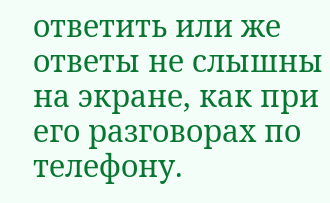ответить или же ответы не слышны на экране, как при его разговорах по телефону.